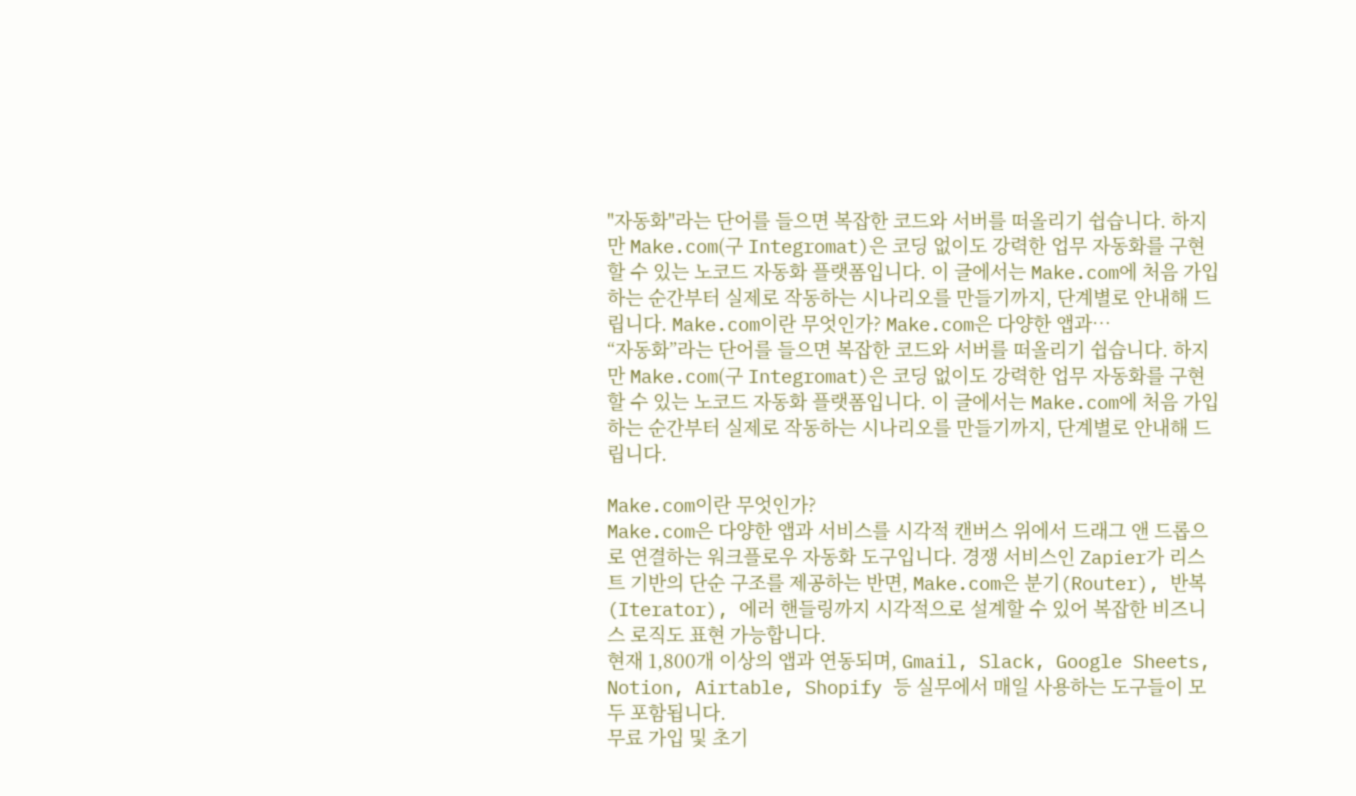"자동화"라는 단어를 들으면 복잡한 코드와 서버를 떠올리기 쉽습니다. 하지만 Make.com(구 Integromat)은 코딩 없이도 강력한 업무 자동화를 구현할 수 있는 노코드 자동화 플랫폼입니다. 이 글에서는 Make.com에 처음 가입하는 순간부터 실제로 작동하는 시나리오를 만들기까지, 단계별로 안내해 드립니다. Make.com이란 무엇인가? Make.com은 다양한 앱과…
“자동화”라는 단어를 들으면 복잡한 코드와 서버를 떠올리기 쉽습니다. 하지만 Make.com(구 Integromat)은 코딩 없이도 강력한 업무 자동화를 구현할 수 있는 노코드 자동화 플랫폼입니다. 이 글에서는 Make.com에 처음 가입하는 순간부터 실제로 작동하는 시나리오를 만들기까지, 단계별로 안내해 드립니다.

Make.com이란 무엇인가?
Make.com은 다양한 앱과 서비스를 시각적 캔버스 위에서 드래그 앤 드롭으로 연결하는 워크플로우 자동화 도구입니다. 경쟁 서비스인 Zapier가 리스트 기반의 단순 구조를 제공하는 반면, Make.com은 분기(Router), 반복(Iterator), 에러 핸들링까지 시각적으로 설계할 수 있어 복잡한 비즈니스 로직도 표현 가능합니다.
현재 1,800개 이상의 앱과 연동되며, Gmail, Slack, Google Sheets, Notion, Airtable, Shopify 등 실무에서 매일 사용하는 도구들이 모두 포함됩니다.
무료 가입 및 초기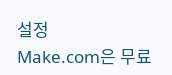설정
Make.com은 무료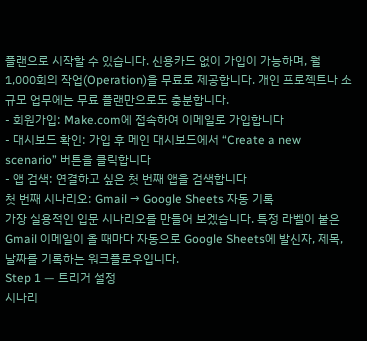플랜으로 시작할 수 있습니다. 신용카드 없이 가입이 가능하며, 월 1,000회의 작업(Operation)을 무료로 제공합니다. 개인 프로젝트나 소규모 업무에는 무료 플랜만으로도 충분합니다.
- 회원가입: Make.com에 접속하여 이메일로 가입합니다
- 대시보드 확인: 가입 후 메인 대시보드에서 “Create a new scenario” 버튼을 클릭합니다
- 앱 검색: 연결하고 싶은 첫 번째 앱을 검색합니다
첫 번째 시나리오: Gmail → Google Sheets 자동 기록
가장 실용적인 입문 시나리오를 만들어 보겠습니다. 특정 라벨이 붙은 Gmail 이메일이 올 때마다 자동으로 Google Sheets에 발신자, 제목, 날짜를 기록하는 워크플로우입니다.
Step 1 — 트리거 설정
시나리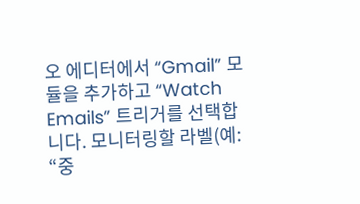오 에디터에서 “Gmail” 모듈을 추가하고 “Watch Emails” 트리거를 선택합니다. 모니터링할 라벨(예: “중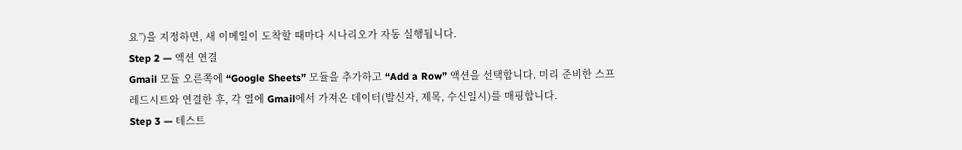요”)을 지정하면, 새 이메일이 도착할 때마다 시나리오가 자동 실행됩니다.
Step 2 — 액션 연결
Gmail 모듈 오른쪽에 “Google Sheets” 모듈을 추가하고 “Add a Row” 액션을 선택합니다. 미리 준비한 스프레드시트와 연결한 후, 각 열에 Gmail에서 가져온 데이터(발신자, 제목, 수신일시)를 매핑합니다.
Step 3 — 테스트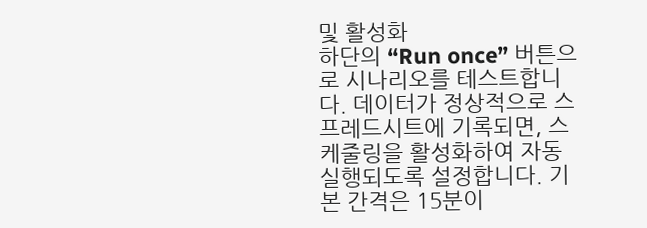및 활성화
하단의 “Run once” 버튼으로 시나리오를 테스트합니다. 데이터가 정상적으로 스프레드시트에 기록되면, 스케줄링을 활성화하여 자동 실행되도록 설정합니다. 기본 간격은 15분이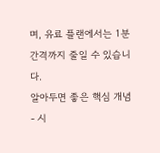며, 유료 플랜에서는 1분 간격까지 줄일 수 있습니다.
알아두면 좋은 핵심 개념
- 시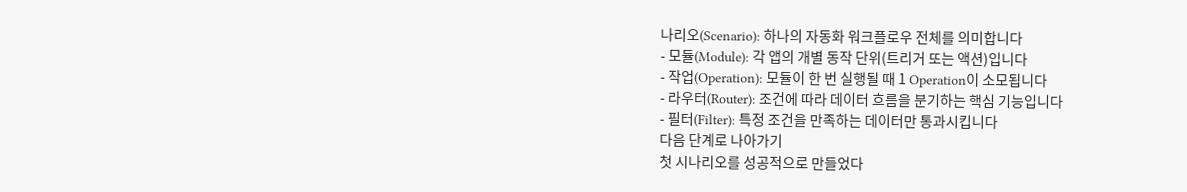나리오(Scenario): 하나의 자동화 워크플로우 전체를 의미합니다
- 모듈(Module): 각 앱의 개별 동작 단위(트리거 또는 액션)입니다
- 작업(Operation): 모듈이 한 번 실행될 때 1 Operation이 소모됩니다
- 라우터(Router): 조건에 따라 데이터 흐름을 분기하는 핵심 기능입니다
- 필터(Filter): 특정 조건을 만족하는 데이터만 통과시킵니다
다음 단계로 나아가기
첫 시나리오를 성공적으로 만들었다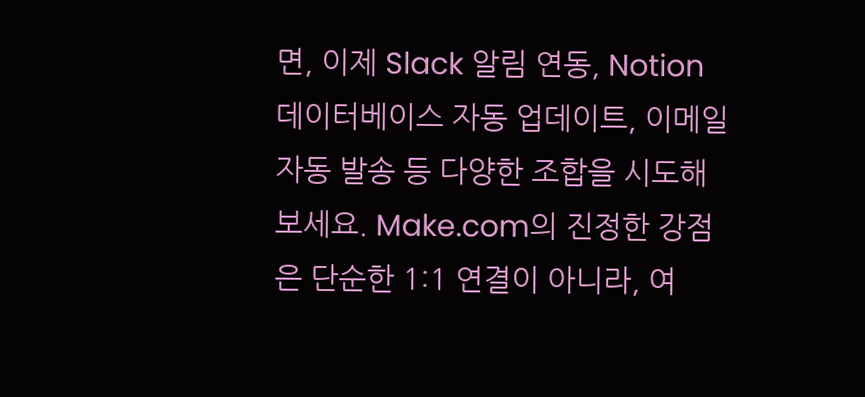면, 이제 Slack 알림 연동, Notion 데이터베이스 자동 업데이트, 이메일 자동 발송 등 다양한 조합을 시도해 보세요. Make.com의 진정한 강점은 단순한 1:1 연결이 아니라, 여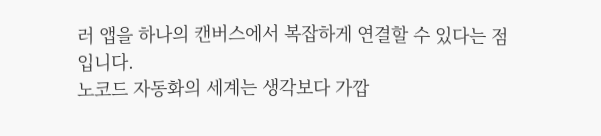러 앱을 하나의 캔버스에서 복잡하게 연결할 수 있다는 점입니다.
노코드 자동화의 세계는 생각보다 가깝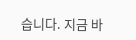습니다. 지금 바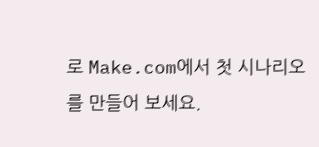로 Make.com에서 첫 시나리오를 만들어 보세요.